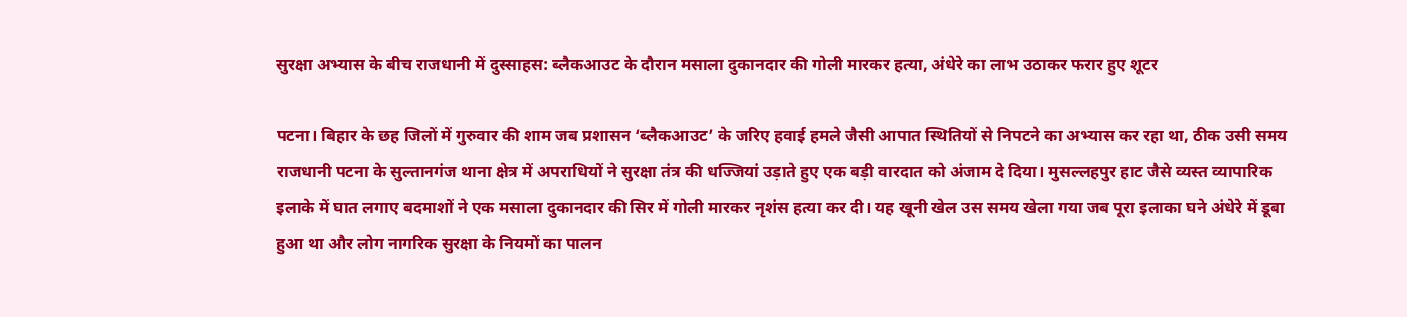सुरक्षा अभ्यास के बीच राजधानी में दुस्साहस: ब्लैकआउट के दौरान मसाला दुकानदार की गोली मारकर हत्या, अंधेरे का लाभ उठाकर फरार हुए शूटर

पटना। बिहार के छह जिलों में गुरुवार की शाम जब प्रशासन ‘ब्लैकआउट’ के जरिए हवाई हमले जैसी आपात स्थितियों से निपटने का अभ्यास कर रहा था, ठीक उसी समय राजधानी पटना के सुल्तानगंज थाना क्षेत्र में अपराधियों ने सुरक्षा तंत्र की धज्जियां उड़ाते हुए एक बड़ी वारदात को अंजाम दे दिया। मुसल्लहपुर हाट जैसे व्यस्त व्यापारिक इलाके में घात लगाए बदमाशों ने एक मसाला दुकानदार की सिर में गोली मारकर नृशंस हत्या कर दी। यह खूनी खेल उस समय खेला गया जब पूरा इलाका घने अंधेरे में डूबा हुआ था और लोग नागरिक सुरक्षा के नियमों का पालन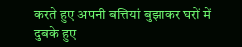करते हुए अपनी बत्तियां बुझाकर घरों में दुबके हुए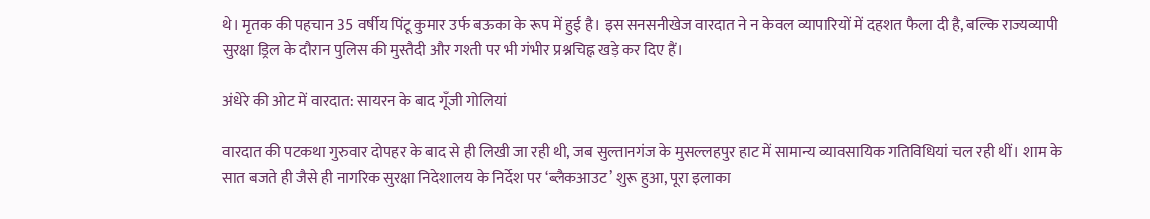थे। मृतक की पहचान 35 वर्षीय पिंटू कुमार उर्फ बऊका के रूप में हुई है। इस सनसनीखेज वारदात ने न केवल व्यापारियों में दहशत फैला दी है, बल्कि राज्यव्यापी सुरक्षा ड्रिल के दौरान पुलिस की मुस्तैदी और गश्ती पर भी गंभीर प्रश्नचिह्न खड़े कर दिए हैं।

अंधेरे की ओट में वारदात: सायरन के बाद गूँजी गोलियां

वारदात की पटकथा गुरुवार दोपहर के बाद से ही लिखी जा रही थी, जब सुल्तानगंज के मुसल्लहपुर हाट में सामान्य व्यावसायिक गतिविधियां चल रही थीं। शाम के सात बजते ही जैसे ही नागरिक सुरक्षा निदेशालय के निर्देश पर ‘ब्लैकआउट’ शुरू हुआ, पूरा इलाका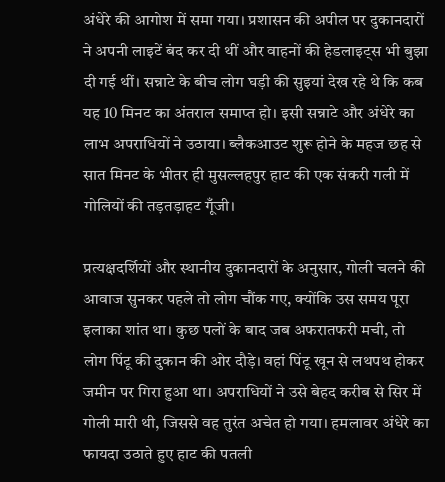अंधेरे की आगोश में समा गया। प्रशासन की अपील पर दुकानदारों ने अपनी लाइटें बंद कर दी थीं और वाहनों की हेडलाइट्स भी बुझा दी गई थीं। सन्नाटे के बीच लोग घड़ी की सुइयां देख रहे थे कि कब यह 10 मिनट का अंतराल समाप्त हो। इसी सन्नाटे और अंधेरे का लाभ अपराधियों ने उठाया। ब्लैकआउट शुरू होने के महज छह से सात मिनट के भीतर ही मुसल्लहपुर हाट की एक संकरी गली में गोलियों की तड़तड़ाहट गूँजी।

प्रत्यक्षदर्शियों और स्थानीय दुकानदारों के अनुसार, गोली चलने की आवाज सुनकर पहले तो लोग चौंक गए, क्योंकि उस समय पूरा इलाका शांत था। कुछ पलों के बाद जब अफरातफरी मची, तो लोग पिंटू की दुकान की ओर दौड़े। वहां पिंटू खून से लथपथ होकर जमीन पर गिरा हुआ था। अपराधियों ने उसे बेहद करीब से सिर में गोली मारी थी, जिससे वह तुरंत अचेत हो गया। हमलावर अंधेरे का फायदा उठाते हुए हाट की पतली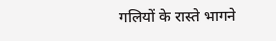गलियों के रास्ते भागने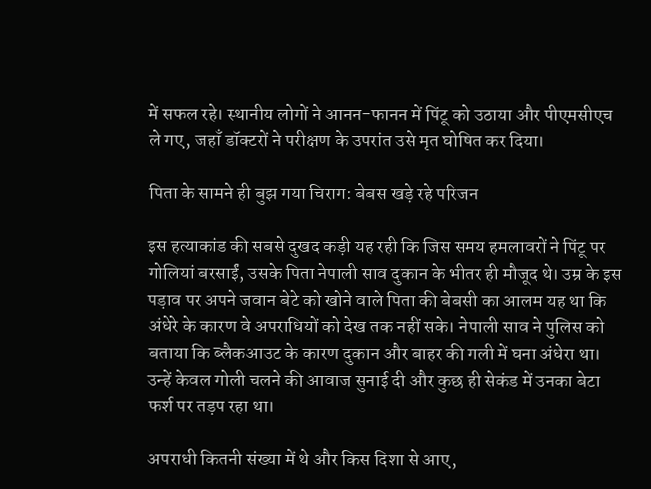में सफल रहे। स्थानीय लोगों ने आनन-फानन में पिंटू को उठाया और पीएमसीएच ले गए, जहाँ डॉक्टरों ने परीक्षण के उपरांत उसे मृत घोषित कर दिया।

पिता के सामने ही बुझ गया चिराग: बेबस खड़े रहे परिजन

इस हत्याकांड की सबसे दुखद कड़ी यह रही कि जिस समय हमलावरों ने पिंटू पर गोलियां बरसाईं, उसके पिता नेपाली साव दुकान के भीतर ही मौजूद थे। उम्र के इस पड़ाव पर अपने जवान बेटे को खोने वाले पिता की बेबसी का आलम यह था कि अंधेरे के कारण वे अपराधियों को देख तक नहीं सके। नेपाली साव ने पुलिस को बताया कि ब्लैकआउट के कारण दुकान और बाहर की गली में घना अंधेरा था। उन्हें केवल गोली चलने की आवाज सुनाई दी और कुछ ही सेकंड में उनका बेटा फर्श पर तड़प रहा था।

अपराधी कितनी संख्या में थे और किस दिशा से आए,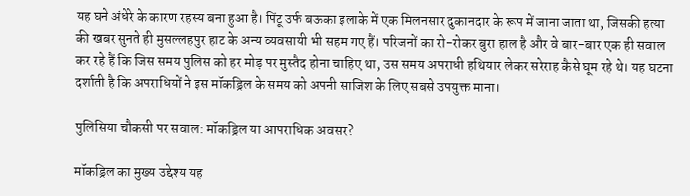यह घने अंधेरे के कारण रहस्य बना हुआ है। पिंटू उर्फ बऊका इलाके में एक मिलनसार दुकानदार के रूप में जाना जाता था, जिसकी हत्या की खबर सुनते ही मुसल्लहपुर हाट के अन्य व्यवसायी भी सहम गए हैं। परिजनों का रो-रोकर बुरा हाल है और वे बार-बार एक ही सवाल कर रहे हैं कि जिस समय पुलिस को हर मोड़ पर मुस्तैद होना चाहिए था, उस समय अपराधी हथियार लेकर सरेराह कैसे घूम रहे थे। यह घटना दर्शाती है कि अपराधियों ने इस मॉकड्रिल के समय को अपनी साजिश के लिए सबसे उपयुक्त माना।

पुलिसिया चौकसी पर सवाल: मॉकड्रिल या आपराधिक अवसर?

मॉकड्रिल का मुख्य उद्देश्य यह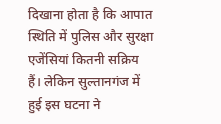दिखाना होता है कि आपात स्थिति में पुलिस और सुरक्षा एजेंसियां कितनी सक्रिय हैं। लेकिन सुल्तानगंज में हुई इस घटना ने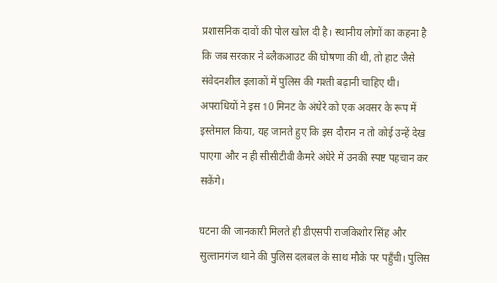प्रशासनिक दावों की पोल खोल दी है। स्थानीय लोगों का कहना है कि जब सरकार ने ब्लैकआउट की घोषणा की थी, तो हाट जैसे संवेदनशील इलाकों में पुलिस की गश्ती बढ़ानी चाहिए थी। अपराधियों ने इस 10 मिनट के अंधेरे को एक अवसर के रूप में इस्तेमाल किया, यह जानते हुए कि इस दौरान न तो कोई उन्हें देख पाएगा और न ही सीसीटीवी कैमरे अंधेरे में उनकी स्पष्ट पहचान कर सकेंगे।

घटना की जानकारी मिलते ही डीएसपी राजकिशोर सिंह और सुल्तानगंज थाने की पुलिस दलबल के साथ मौके पर पहुँची। पुलिस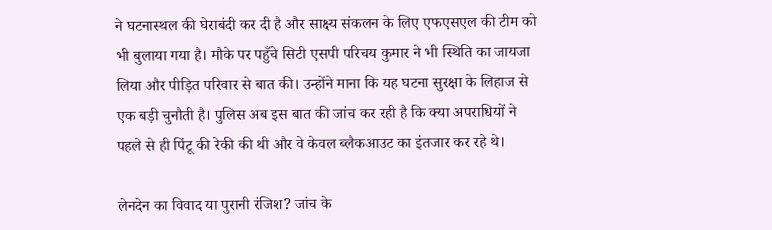ने घटनास्थल की घेराबंदी कर दी है और साक्ष्य संकलन के लिए एफएसएल की टीम को भी बुलाया गया है। मौके पर पहुँचे सिटी एसपी परिचय कुमार ने भी स्थिति का जायजा लिया और पीड़ित परिवार से बात की। उन्होंने माना कि यह घटना सुरक्षा के लिहाज से एक बड़ी चुनौती है। पुलिस अब इस बात की जांच कर रही है कि क्या अपराधियों ने पहले से ही पिंटू की रेकी की थी और वे केवल ब्लैकआउट का इंतजार कर रहे थे।

लेनदेन का विवाद या पुरानी रंजिश? जांच के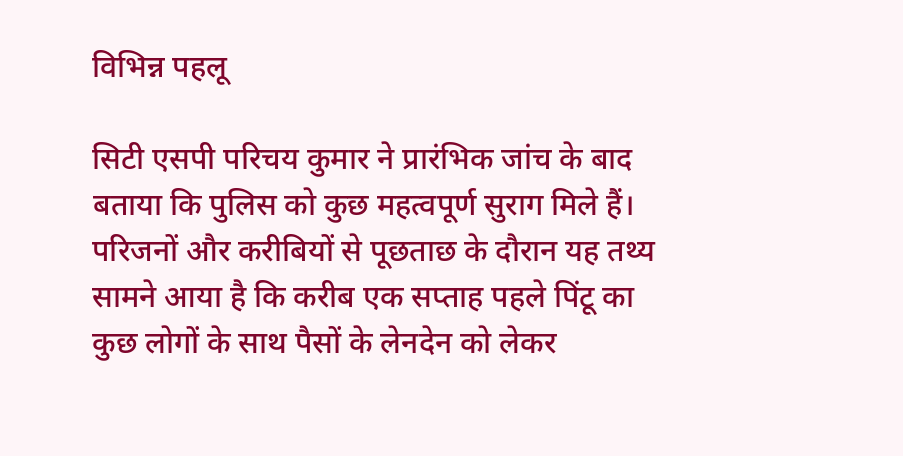विभिन्न पहलू

सिटी एसपी परिचय कुमार ने प्रारंभिक जांच के बाद बताया कि पुलिस को कुछ महत्वपूर्ण सुराग मिले हैं। परिजनों और करीबियों से पूछताछ के दौरान यह तथ्य सामने आया है कि करीब एक सप्ताह पहले पिंटू का कुछ लोगों के साथ पैसों के लेनदेन को लेकर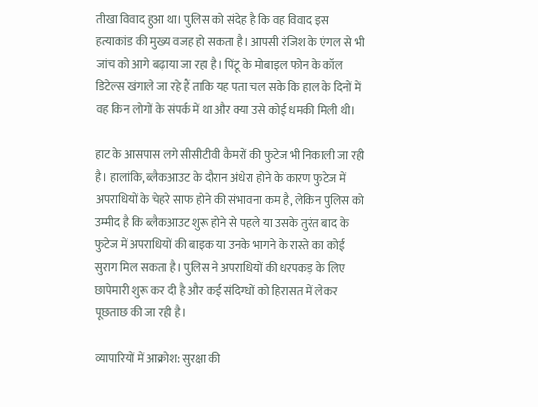तीखा विवाद हुआ था। पुलिस को संदेह है कि वह विवाद इस हत्याकांड की मुख्य वजह हो सकता है। आपसी रंजिश के एंगल से भी जांच को आगे बढ़ाया जा रहा है। पिंटू के मोबाइल फोन के कॉल डिटेल्स खंगाले जा रहे हैं ताकि यह पता चल सके कि हाल के दिनों में वह किन लोगों के संपर्क में था और क्या उसे कोई धमकी मिली थी।

हाट के आसपास लगे सीसीटीवी कैमरों की फुटेज भी निकाली जा रही है। हालांकि, ब्लैकआउट के दौरान अंधेरा होने के कारण फुटेज में अपराधियों के चेहरे साफ होने की संभावना कम है, लेकिन पुलिस को उम्मीद है कि ब्लैकआउट शुरू होने से पहले या उसके तुरंत बाद के फुटेज में अपराधियों की बाइक या उनके भागने के रास्ते का कोई सुराग मिल सकता है। पुलिस ने अपराधियों की धरपकड़ के लिए छापेमारी शुरू कर दी है और कई संदिग्धों को हिरासत में लेकर पूछताछ की जा रही है।

व्यापारियों में आक्रोश: सुरक्षा की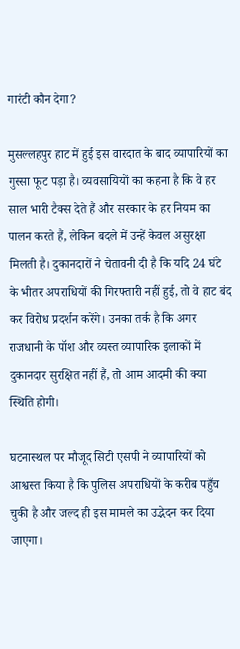गारंटी कौन देगा?

मुसल्लहपुर हाट में हुई इस वारदात के बाद व्यापारियों का गुस्सा फूट पड़ा है। व्यवसायियों का कहना है कि वे हर साल भारी टैक्स देते हैं और सरकार के हर नियम का पालन करते हैं, लेकिन बदले में उन्हें केवल असुरक्षा मिलती है। दुकानदारों ने चेतावनी दी है कि यदि 24 घंटे के भीतर अपराधियों की गिरफ्तारी नहीं हुई, तो वे हाट बंद कर विरोध प्रदर्शन करेंगे। उनका तर्क है कि अगर राजधानी के पॉश और व्यस्त व्यापारिक इलाकों में दुकानदार सुरक्षित नहीं हैं, तो आम आदमी की क्या स्थिति होगी।

घटनास्थल पर मौजूद सिटी एसपी ने व्यापारियों को आश्वस्त किया है कि पुलिस अपराधियों के करीब पहुँच चुकी है और जल्द ही इस मामले का उद्भेदन कर दिया जाएगा।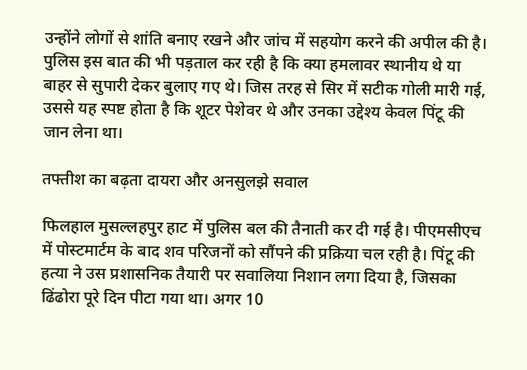उन्होंने लोगों से शांति बनाए रखने और जांच में सहयोग करने की अपील की है। पुलिस इस बात की भी पड़ताल कर रही है कि क्या हमलावर स्थानीय थे या बाहर से सुपारी देकर बुलाए गए थे। जिस तरह से सिर में सटीक गोली मारी गई, उससे यह स्पष्ट होता है कि शूटर पेशेवर थे और उनका उद्देश्य केवल पिंटू की जान लेना था।

तफ्तीश का बढ़ता दायरा और अनसुलझे सवाल

फिलहाल मुसल्लहपुर हाट में पुलिस बल की तैनाती कर दी गई है। पीएमसीएच में पोस्टमार्टम के बाद शव परिजनों को सौंपने की प्रक्रिया चल रही है। पिंटू की हत्या ने उस प्रशासनिक तैयारी पर सवालिया निशान लगा दिया है, जिसका ढिंढोरा पूरे दिन पीटा गया था। अगर 10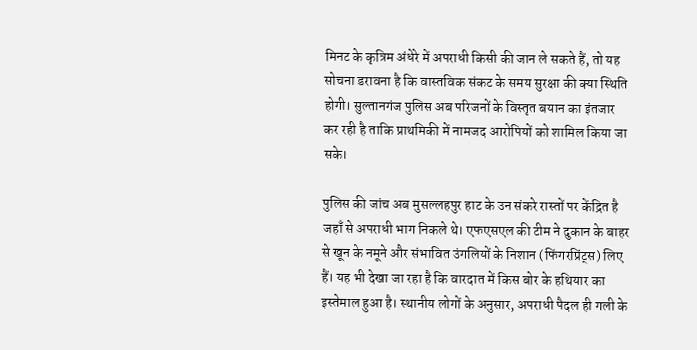मिनट के कृत्रिम अंधेरे में अपराधी किसी की जान ले सकते हैं, तो यह सोचना डरावना है कि वास्तविक संकट के समय सुरक्षा की क्या स्थिति होगी। सुल्तानगंज पुलिस अब परिजनों के विस्तृत बयान का इंतजार कर रही है ताकि प्राथमिकी में नामजद आरोपियों को शामिल किया जा सके।

पुलिस की जांच अब मुसल्लहपुर हाट के उन संकरे रास्तों पर केंद्रित है जहाँ से अपराधी भाग निकले थे। एफएसएल की टीम ने दुकान के बाहर से खून के नमूने और संभावित उंगलियों के निशान (फिंगरप्रिंट्स) लिए हैं। यह भी देखा जा रहा है कि वारदात में किस बोर के हथियार का इस्तेमाल हुआ है। स्थानीय लोगों के अनुसार, अपराधी पैदल ही गली के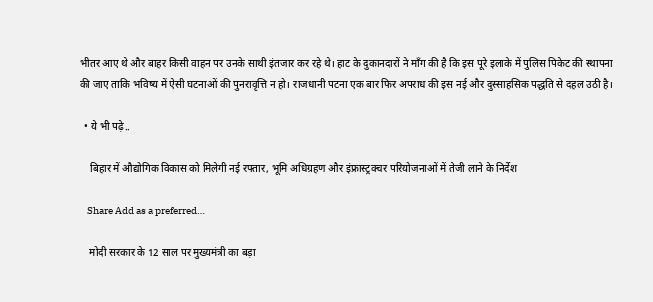भीतर आए थे और बाहर किसी वाहन पर उनके साथी इंतजार कर रहे थे। हाट के दुकानदारों ने माँग की है कि इस पूरे इलाके में पुलिस पिकेट की स्थापना की जाए ताकि भविष्य में ऐसी घटनाओं की पुनरावृत्ति न हो। राजधानी पटना एक बार फिर अपराध की इस नई और दुस्साहसिक पद्धति से दहल उठी है।

  • ये भी पढ़े..

    बिहार में औद्योगिक विकास को मिलेगी नई रफ्तार, भूमि अधिग्रहण और इंफ्रास्ट्रक्चर परियोजनाओं में तेजी लाने के निर्देश

    Share Add as a preferred…

    मोदी सरकार के 12 साल पर मुख्यमंत्री का बड़ा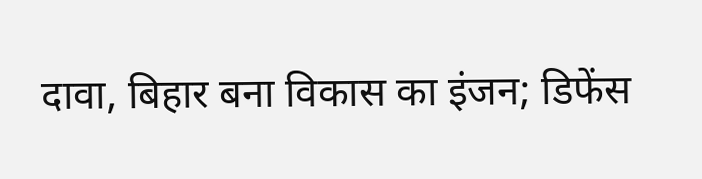दावा, बिहार बना विकास का इंजन; डिफेंस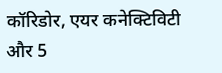कॉरिडोर, एयर कनेक्टिविटी और 5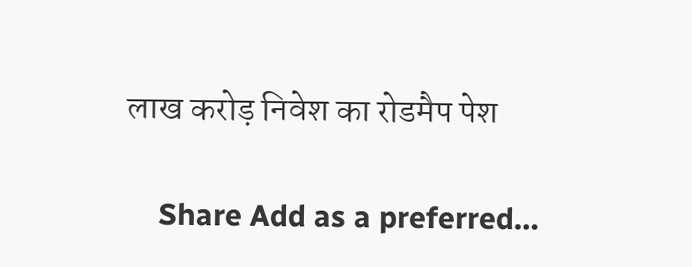लाख करोड़ निवेश का रोडमैप पेश

    Share Add as a preferred…